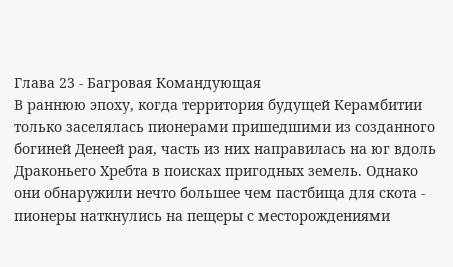Глава 23 - Багровая Командующая
В раннюю эпоху, когда территория будущей Керамбитии только заселялась пионерами пришедшими из созданного богиней Денеей рая, часть из них направилась на юг вдоль Драконьего Хребта в поисках пригодных земель. Однако они обнаружили нечто большее чем пастбища для скота - пионеры наткнулись на пещеры с месторождениями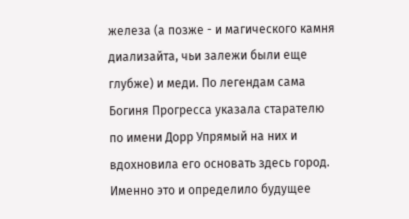железа (а позже - и магического камня диализайта, чьи залежи были еще глубже) и меди. По легендам сама Богиня Прогресса указала старателю по имени Дорр Упрямый на них и вдохновила его основать здесь город. Именно это и определило будущее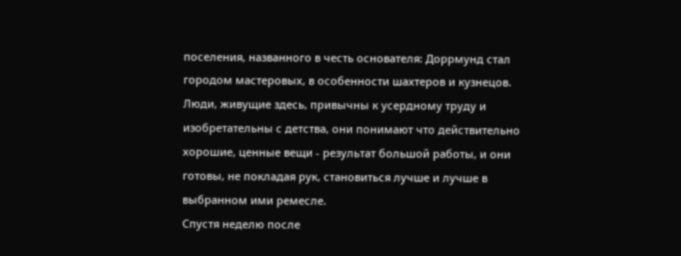поселения, названного в честь основателя: Доррмунд стал городом мастеровых, в особенности шахтеров и кузнецов. Люди, живущие здесь, привычны к усердному труду и изобретательны с детства, они понимают что действительно хорошие, ценные вещи - результат большой работы, и они готовы, не покладая рук, становиться лучше и лучше в выбранном ими ремесле.
Спустя неделю после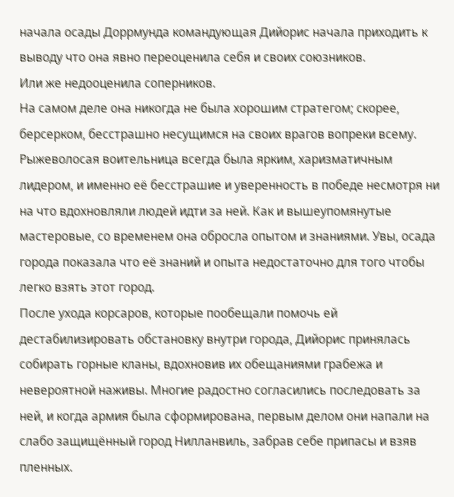начала осады Доррмунда командующая Дийорис начала приходить к выводу что она явно переоценила себя и своих союзников.
Или же недооценила соперников.
На самом деле она никогда не была хорошим стратегом; скорее, берсерком, бесстрашно несущимся на своих врагов вопреки всему. Рыжеволосая воительница всегда была ярким, харизматичным лидером, и именно её бесстрашие и уверенность в победе несмотря ни на что вдохновляли людей идти за ней. Как и вышеупомянутые мастеровые, со временем она обросла опытом и знаниями. Увы, осада города показала что её знаний и опыта недостаточно для того чтобы легко взять этот город.
После ухода корсаров, которые пообещали помочь ей дестабилизировать обстановку внутри города, Дийорис принялась собирать горные кланы, вдохновив их обещаниями грабежа и невероятной наживы. Многие радостно согласились последовать за ней, и когда армия была сформирована, первым делом они напали на слабо защищённый город Нилланвиль, забрав себе припасы и взяв пленных.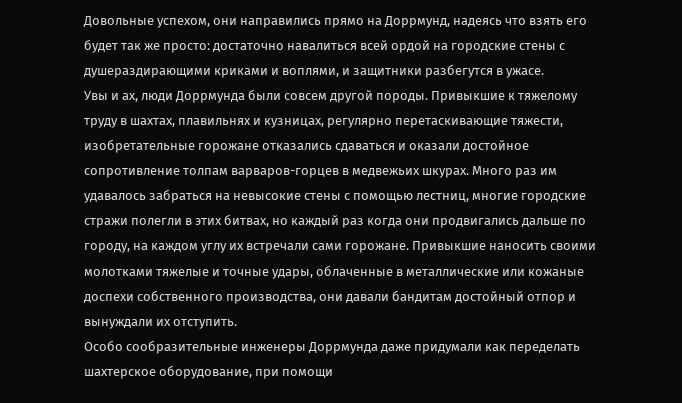Довольные успехом, они направились прямо на Доррмунд, надеясь что взять его будет так же просто: достаточно навалиться всей ордой на городские стены с душераздирающими криками и воплями, и защитники разбегутся в ужасе.
Увы и ах, люди Доррмунда были совсем другой породы. Привыкшие к тяжелому труду в шахтах, плавильнях и кузницах, регулярно перетаскивающие тяжести, изобретательные горожане отказались сдаваться и оказали достойное сопротивление толпам варваров-горцев в медвежьих шкурах. Много раз им удавалось забраться на невысокие стены с помощью лестниц, многие городские стражи полегли в этих битвах, но каждый раз когда они продвигались дальше по городу, на каждом углу их встречали сами горожане. Привыкшие наносить своими молотками тяжелые и точные удары, облаченные в металлические или кожаные доспехи собственного производства, они давали бандитам достойный отпор и вынуждали их отступить.
Особо сообразительные инженеры Доррмунда даже придумали как переделать шахтерское оборудование, при помощи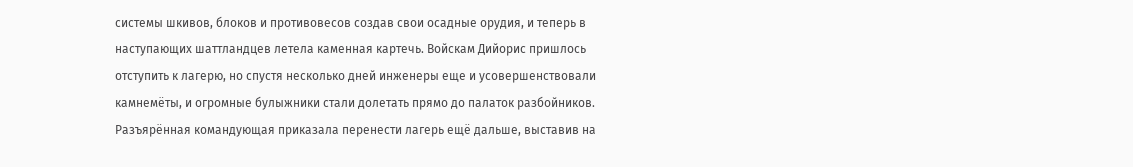системы шкивов, блоков и противовесов создав свои осадные орудия, и теперь в наступающих шаттландцев летела каменная картечь. Войскам Дийорис пришлось отступить к лагерю, но спустя несколько дней инженеры еще и усовершенствовали камнемёты, и огромные булыжники стали долетать прямо до палаток разбойников. Разъярённая командующая приказала перенести лагерь ещё дальше, выставив на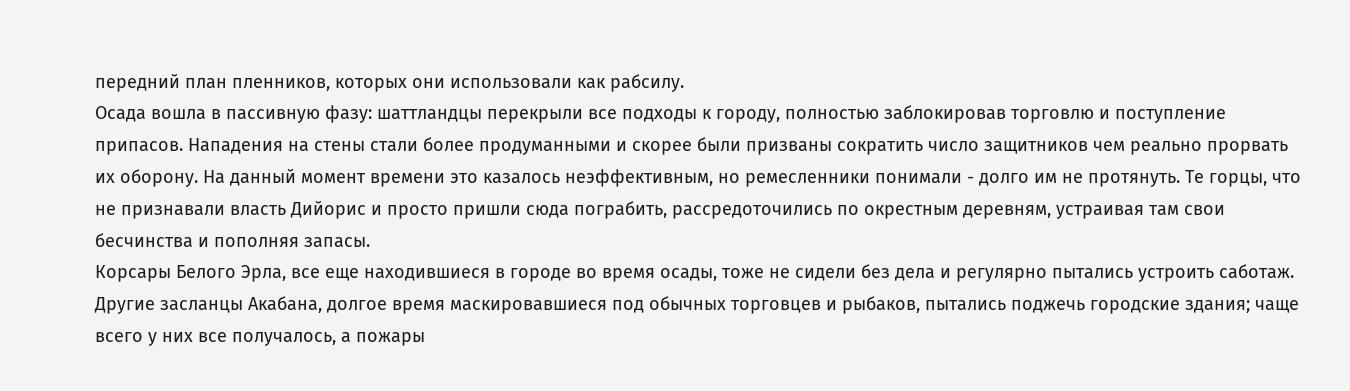передний план пленников, которых они использовали как рабсилу.
Осада вошла в пассивную фазу: шаттландцы перекрыли все подходы к городу, полностью заблокировав торговлю и поступление припасов. Нападения на стены стали более продуманными и скорее были призваны сократить число защитников чем реально прорвать их оборону. На данный момент времени это казалось неэффективным, но ремесленники понимали - долго им не протянуть. Те горцы, что не признавали власть Дийорис и просто пришли сюда пограбить, рассредоточились по окрестным деревням, устраивая там свои бесчинства и пополняя запасы.
Корсары Белого Эрла, все еще находившиеся в городе во время осады, тоже не сидели без дела и регулярно пытались устроить саботаж. Другие засланцы Акабана, долгое время маскировавшиеся под обычных торговцев и рыбаков, пытались поджечь городские здания; чаще всего у них все получалось, а пожары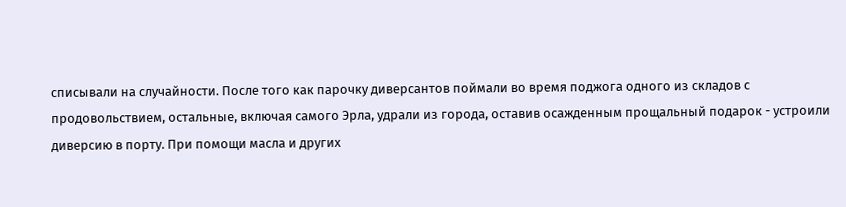списывали на случайности. После того как парочку диверсантов поймали во время поджога одного из складов с продовольствием, остальные, включая самого Эрла, удрали из города, оставив осажденным прощальный подарок - устроили диверсию в порту. При помощи масла и других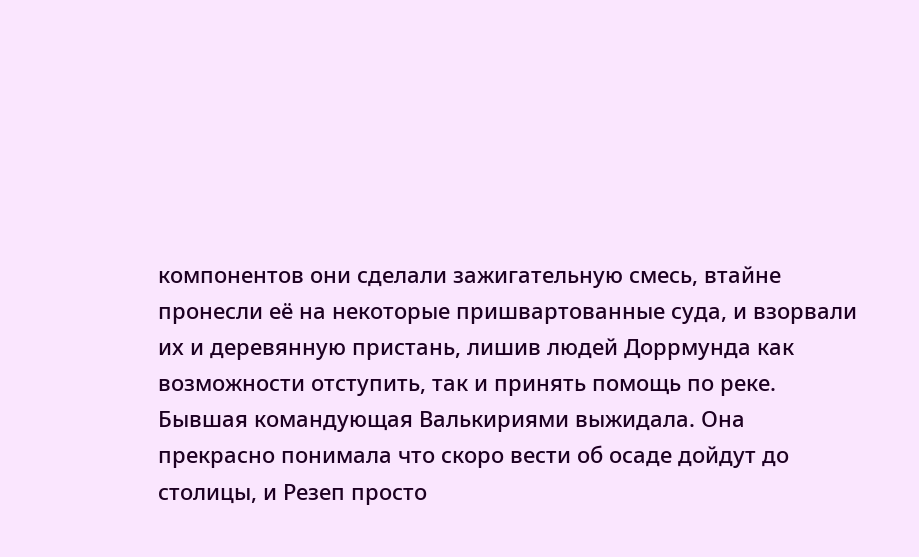компонентов они сделали зажигательную смесь, втайне пронесли её на некоторые пришвартованные суда, и взорвали их и деревянную пристань, лишив людей Доррмунда как возможности отступить, так и принять помощь по реке.
Бывшая командующая Валькириями выжидала. Она прекрасно понимала что скоро вести об осаде дойдут до столицы, и Резеп просто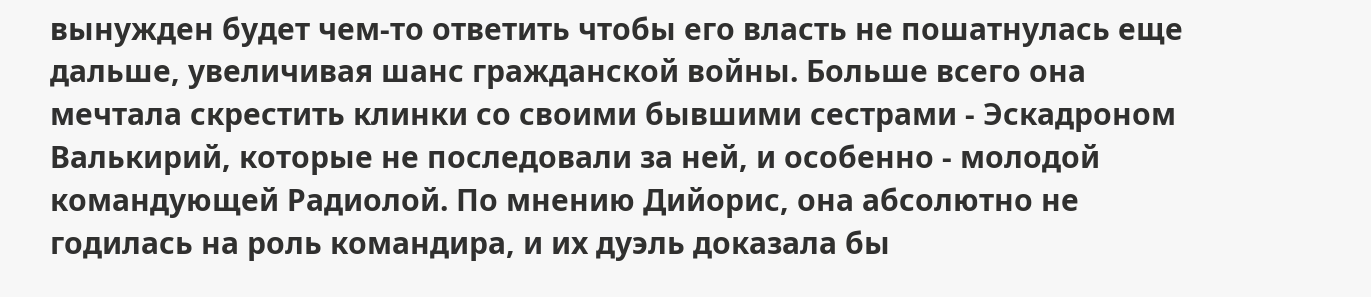вынужден будет чем-то ответить чтобы его власть не пошатнулась еще дальше, увеличивая шанс гражданской войны. Больше всего она мечтала скрестить клинки со своими бывшими сестрами - Эскадроном Валькирий, которые не последовали за ней, и особенно - молодой командующей Радиолой. По мнению Дийорис, она абсолютно не годилась на роль командира, и их дуэль доказала бы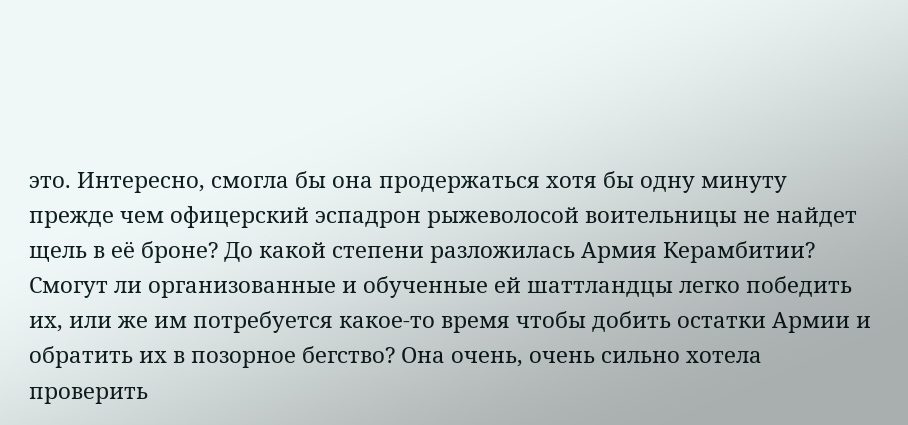это. Интересно, смогла бы она продержаться хотя бы одну минуту прежде чем офицерский эспадрон рыжеволосой воительницы не найдет щель в её броне? До какой степени разложилась Армия Керамбитии? Смогут ли организованные и обученные ей шаттландцы легко победить их, или же им потребуется какое-то время чтобы добить остатки Армии и обратить их в позорное бегство? Она очень, очень сильно хотела проверить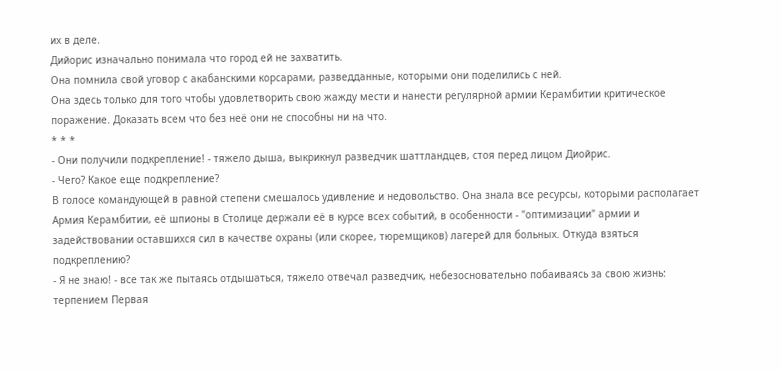их в деле.
Дийорис изначально понимала что город ей не захватить.
Она помнила свой уговор с акабанскими корсарами, разведданные, которыми они поделились с ней.
Она здесь только для того чтобы удовлетворить свою жажду мести и нанести регулярной армии Керамбитии критическое поражение. Доказать всем что без неё они не способны ни на что.
* * *
- Они получили подкрепление! - тяжело дыша, выкрикнул разведчик шаттландцев, стоя перед лицом Диойрис.
- Чего? Какое еще подкрепление?
В голосе командующей в равной степени смешалось удивление и недовольство. Она знала все ресурсы, которыми располагает Армия Керамбитии, её шпионы в Столице держали её в курсе всех событий, в особенности - "оптимизации" армии и задействовании оставшихся сил в качестве охраны (или скорее, тюремщиков) лагерей для больных. Откуда взяться подкреплению?
- Я не знаю! - все так же пытаясь отдышаться, тяжело отвечал разведчик, небезосновательно побаиваясь за свою жизнь: терпением Первая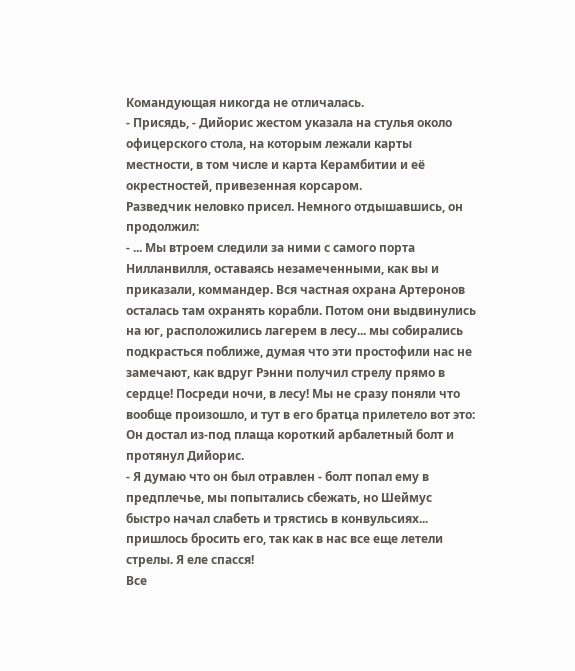Командующая никогда не отличалась.
- Присядь, - Дийорис жестом указала на стулья около офицерского стола, на которым лежали карты местности, в том числе и карта Керамбитии и её окрестностей, привезенная корсаром.
Разведчик неловко присел. Немного отдышавшись, он продолжил:
- ... Мы втроем следили за ними с самого порта Нилланвилля, оставаясь незамеченными, как вы и приказали, коммандер. Вся частная охрана Артеронов осталась там охранять корабли. Потом они выдвинулись на юг, расположились лагерем в лесу... мы собирались подкрасться поближе, думая что эти простофили нас не замечают, как вдруг Рэнни получил стрелу прямо в сердце! Посреди ночи, в лесу! Мы не сразу поняли что вообще произошло, и тут в его братца прилетело вот это:
Он достал из-под плаща короткий арбалетный болт и протянул Дийорис.
- Я думаю что он был отравлен - болт попал ему в предплечье, мы попытались сбежать, но Шеймус быстро начал слабеть и трястись в конвульсиях... пришлось бросить его, так как в нас все еще летели стрелы. Я еле спасся!
Все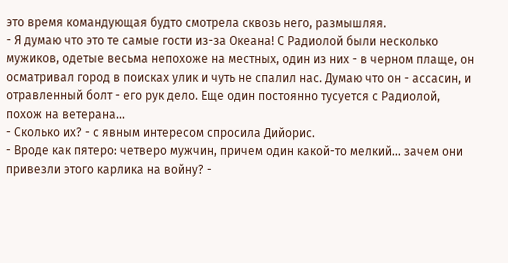это время командующая будто смотрела сквозь него, размышляя.
- Я думаю что это те самые гости из-за Океана! С Радиолой были несколько мужиков, одетые весьма непохоже на местных, один из них - в черном плаще, он осматривал город в поисках улик и чуть не спалил нас. Думаю что он - ассасин, и отравленный болт - его рук дело. Еще один постоянно тусуется с Радиолой, похож на ветерана...
- Сколько их? - с явным интересом спросила Дийорис.
- Вроде как пятеро: четверо мужчин, причем один какой-то мелкий... зачем они привезли этого карлика на войну? -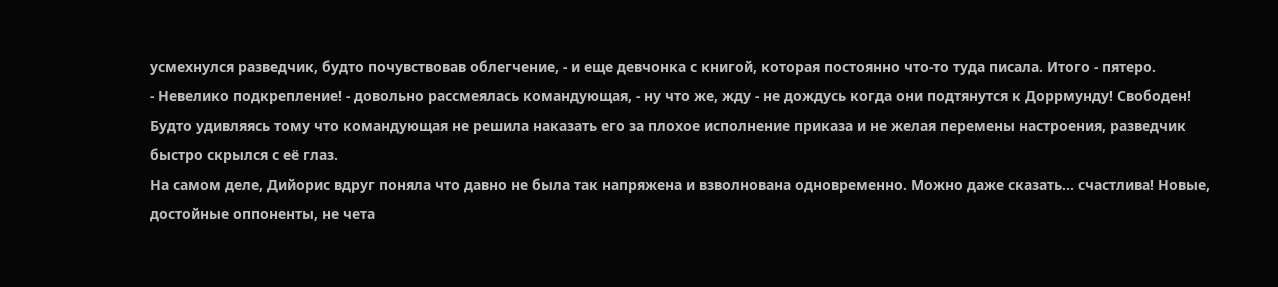усмехнулся разведчик, будто почувствовав облегчение, - и еще девчонка с книгой, которая постоянно что-то туда писала. Итого - пятеро.
- Невелико подкрепление! - довольно рассмеялась командующая, - ну что же, жду - не дождусь когда они подтянутся к Доррмунду! Свободен!
Будто удивляясь тому что командующая не решила наказать его за плохое исполнение приказа и не желая перемены настроения, разведчик быстро скрылся с её глаз.
На самом деле, Дийорис вдруг поняла что давно не была так напряжена и взволнована одновременно. Можно даже сказать... счастлива! Новые, достойные оппоненты, не чета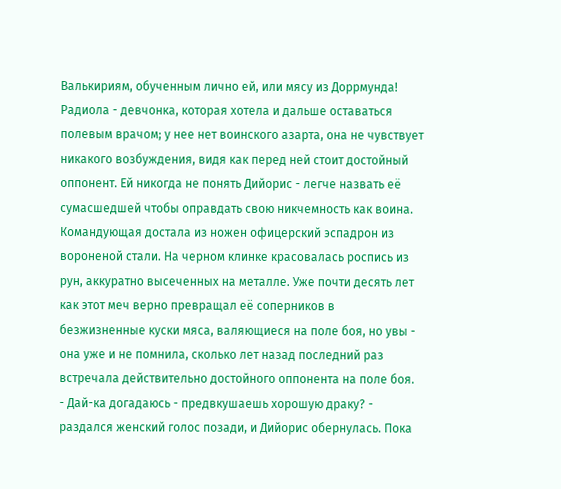Валькириям, обученным лично ей, или мясу из Доррмунда! Радиола - девчонка, которая хотела и дальше оставаться полевым врачом; у нее нет воинского азарта, она не чувствует никакого возбуждения, видя как перед ней стоит достойный оппонент. Ей никогда не понять Дийорис - легче назвать её сумасшедшей чтобы оправдать свою никчемность как воина.
Командующая достала из ножен офицерский эспадрон из вороненой стали. На черном клинке красовалась роспись из рун, аккуратно высеченных на металле. Уже почти десять лет как этот меч верно превращал её соперников в безжизненные куски мяса, валяющиеся на поле боя, но увы - она уже и не помнила, сколько лет назад последний раз встречала действительно достойного оппонента на поле боя.
- Дай-ка догадаюсь - предвкушаешь хорошую драку? - раздался женский голос позади, и Дийорис обернулась. Пока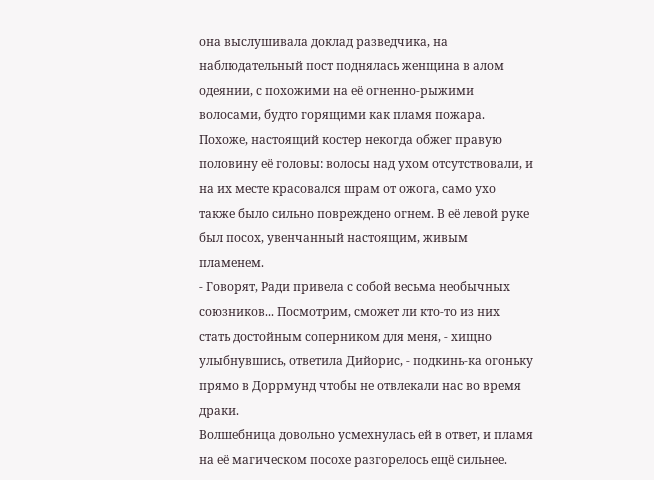она выслушивала доклад разведчика, на наблюдательный пост поднялась женщина в алом одеянии, с похожими на её огненно-рыжими волосами, будто горящими как пламя пожара. Похоже, настоящий костер некогда обжег правую половину её головы: волосы над ухом отсутствовали, и на их месте красовался шрам от ожога, само ухо также было сильно повреждено огнем. В её левой руке был посох, увенчанный настоящим, живым пламенем.
- Говорят, Ради привела с собой весьма необычных союзников... Посмотрим, сможет ли кто-то из них стать достойным соперником для меня, - хищно улыбнувшись, ответила Дийорис, - подкинь-ка огоньку прямо в Доррмунд чтобы не отвлекали нас во время драки.
Волшебница довольно усмехнулась ей в ответ, и пламя на её магическом посохе разгорелось ещё сильнее.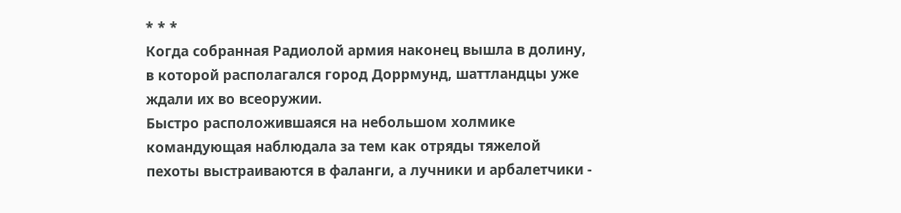* * *
Когда собранная Радиолой армия наконец вышла в долину, в которой располагался город Доррмунд, шаттландцы уже ждали их во всеоружии.
Быстро расположившаяся на небольшом холмике командующая наблюдала за тем как отряды тяжелой пехоты выстраиваются в фаланги, а лучники и арбалетчики -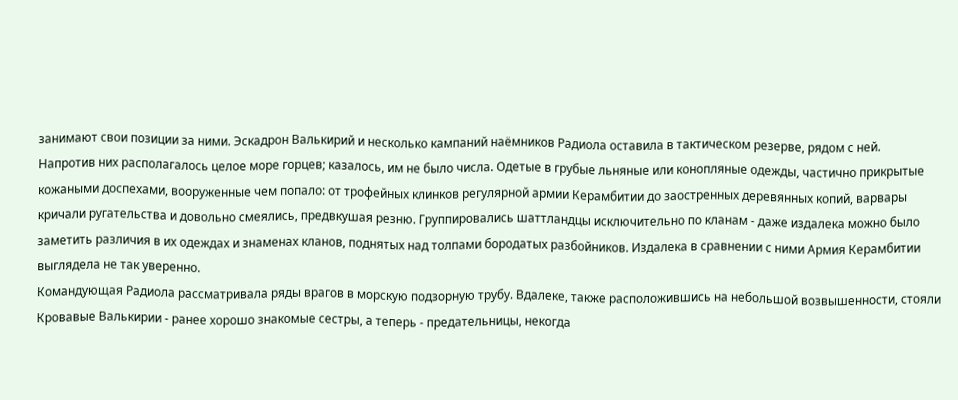занимают свои позиции за ними. Эскадрон Валькирий и несколько кампаний наёмников Радиола оставила в тактическом резерве, рядом с ней.
Напротив них располагалось целое море горцев; казалось, им не было числа. Одетые в грубые льняные или конопляные одежды, частично прикрытые кожаными доспехами, вооруженные чем попало: от трофейных клинков регулярной армии Керамбитии до заостренных деревянных копий, варвары кричали ругательства и довольно смеялись, предвкушая резню. Группировались шаттландцы исключительно по кланам - даже издалека можно было заметить различия в их одеждах и знаменах кланов, поднятых над толпами бородатых разбойников. Издалека в сравнении с ними Армия Керамбитии выглядела не так уверенно.
Командующая Радиола рассматривала ряды врагов в морскую подзорную трубу. Вдалеке, также расположившись на небольшой возвышенности, стояли Кровавые Валькирии - ранее хорошо знакомые сестры, а теперь - предательницы, некогда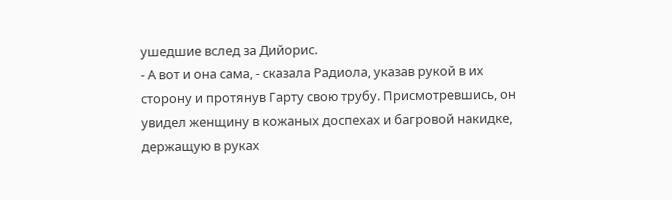ушедшие вслед за Дийорис.
- А вот и она сама, - сказала Радиола, указав рукой в их сторону и протянув Гарту свою трубу. Присмотревшись, он увидел женщину в кожаных доспехах и багровой накидке, держащую в руках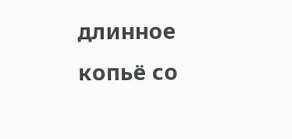длинное копьё со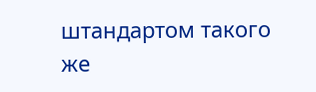штандартом такого же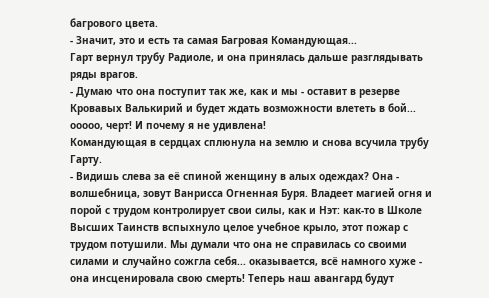багрового цвета.
- Значит, это и есть та самая Багровая Командующая...
Гарт вернул трубу Радиоле, и она принялась дальше разглядывать ряды врагов.
- Думаю что она поступит так же, как и мы - оставит в резерве Кровавых Валькирий и будет ждать возможности влететь в бой... ооооо, черт! И почему я не удивлена!
Командующая в сердцах сплюнула на землю и снова всучила трубу Гарту.
- Видишь слева за её спиной женщину в алых одеждах? Она - волшебница, зовут Ванрисса Огненная Буря. Владеет магией огня и порой с трудом контролирует свои силы, как и Нэт: как-то в Школе Высших Таинств вспыхнуло целое учебное крыло, этот пожар с трудом потушили. Мы думали что она не справилась со своими силами и случайно сожгла себя... оказывается, всё намного хуже - она инсценировала свою смерть! Теперь наш авангард будут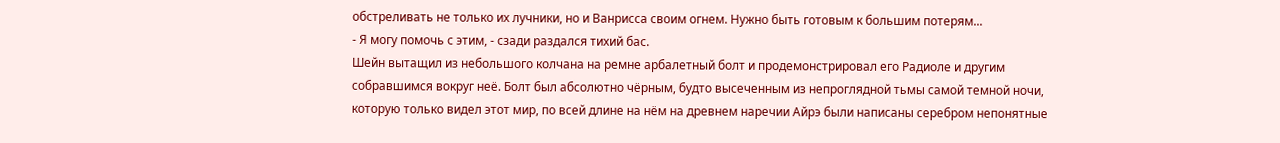обстреливать не только их лучники, но и Ванрисса своим огнем. Нужно быть готовым к большим потерям...
- Я могу помочь с этим, - сзади раздался тихий бас.
Шейн вытащил из небольшого колчана на ремне арбалетный болт и продемонстрировал его Радиоле и другим собравшимся вокруг неё. Болт был абсолютно чёрным, будто высеченным из непроглядной тьмы самой темной ночи, которую только видел этот мир, по всей длине на нём на древнем наречии Айрэ были написаны серебром непонятные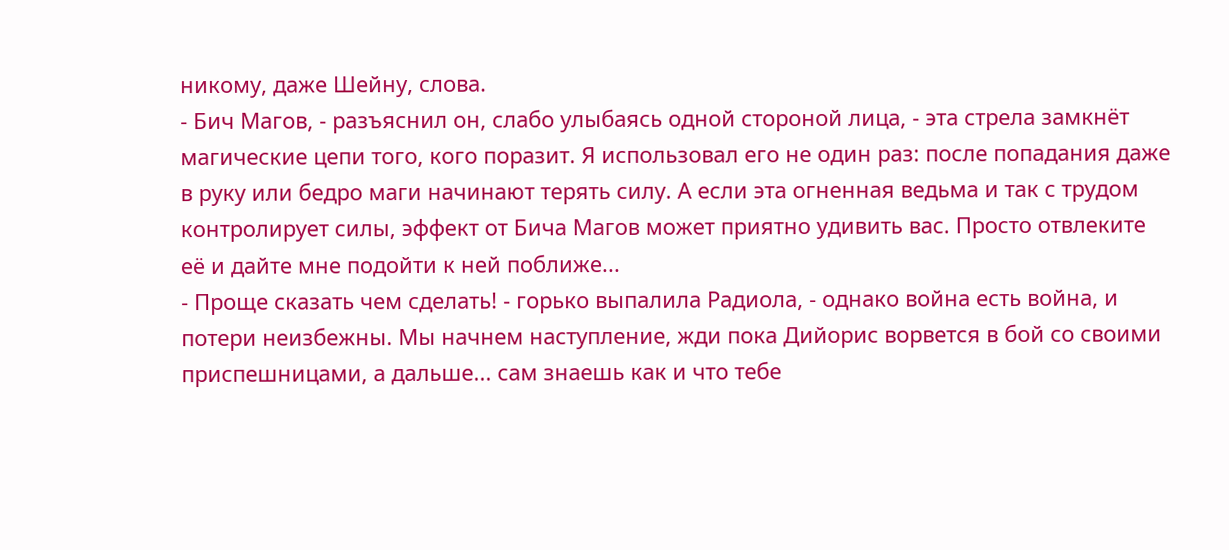никому, даже Шейну, слова.
- Бич Магов, - разъяснил он, слабо улыбаясь одной стороной лица, - эта стрела замкнёт магические цепи того, кого поразит. Я использовал его не один раз: после попадания даже в руку или бедро маги начинают терять силу. А если эта огненная ведьма и так с трудом контролирует силы, эффект от Бича Магов может приятно удивить вас. Просто отвлеките её и дайте мне подойти к ней поближе...
- Проще сказать чем сделать! - горько выпалила Радиола, - однако война есть война, и потери неизбежны. Мы начнем наступление, жди пока Дийорис ворвется в бой со своими приспешницами, а дальше... сам знаешь как и что тебе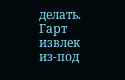делать.
Гарт извлек из-под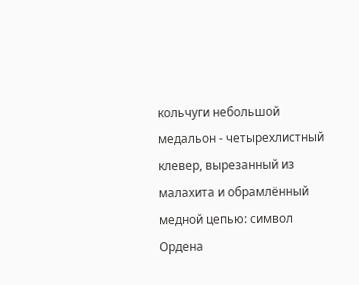кольчуги небольшой медальон - четырехлистный клевер, вырезанный из малахита и обрамлённый медной цепью: символ Ордена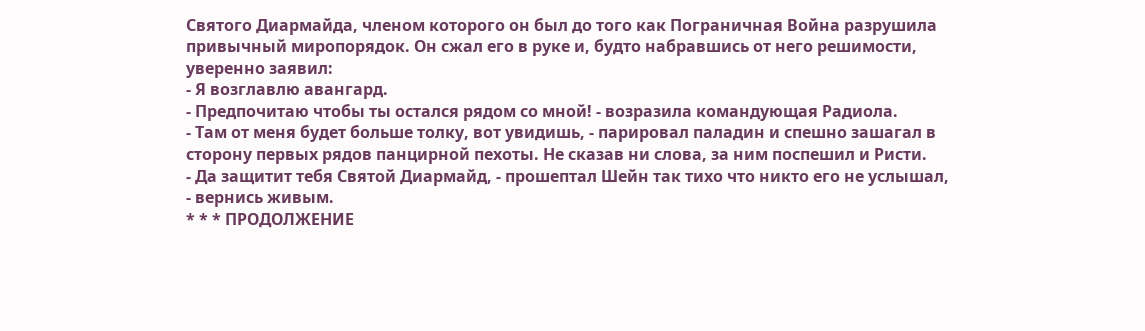Святого Диармайда, членом которого он был до того как Пограничная Война разрушила привычный миропорядок. Он сжал его в руке и, будто набравшись от него решимости, уверенно заявил:
- Я возглавлю авангард.
- Предпочитаю чтобы ты остался рядом со мной! - возразила командующая Радиола.
- Там от меня будет больше толку, вот увидишь, - парировал паладин и спешно зашагал в сторону первых рядов панцирной пехоты. Не сказав ни слова, за ним поспешил и Ристи.
- Да защитит тебя Святой Диармайд, - прошептал Шейн так тихо что никто его не услышал, - вернись живым.
* * * ПРОДОЛЖЕНИЕ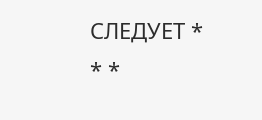СЛЕДУЕТ * * *